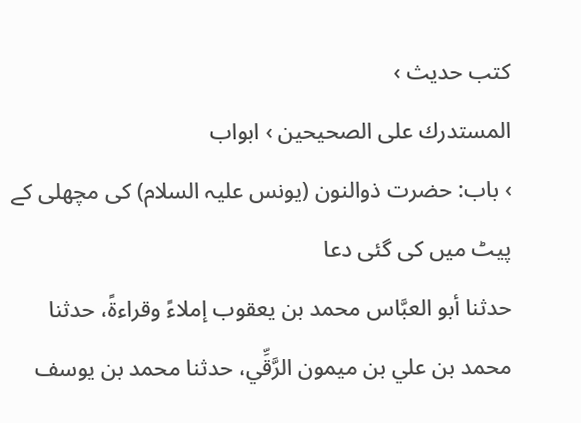کتب حدیث ›
المستدرك على الصحيحين › ابواب
› باب: حضرت ذوالنون (یونس علیہ السلام) کی مچھلی کے پیٹ میں کی گئی دعا
حدثنا أبو العبَّاس محمد بن يعقوب إملاءً وقراءةً، حدثنا محمد بن علي بن ميمون الرَّقِّي، حدثنا محمد بن يوسف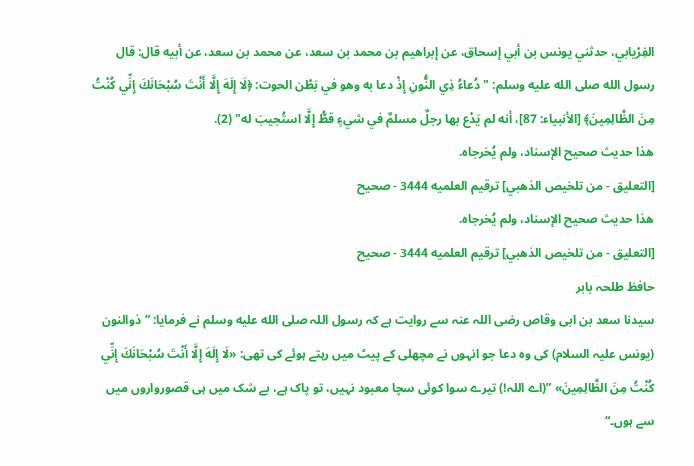الفِرْيابي، حدثني يونس بن أبي إسحاق، عن إبراهيم بن محمد بن سعد، عن محمد بن سعد، عن أبيه قال: قال رسول الله صلى الله عليه وسلم: "دُعاءُ ذِي النُّونِ إِذْ دعا به وهو في بَطْن الحوت: ﴿لَا إِلَهَ إِلَّا أَنْتَ سُبْحَانَكَ إِنِّي كُنْتُ مِنَ الظَّالِمِينَ﴾ [الأنبياء: 87]، أنه لم يَدْع بها رجلٌ مسلمٌ في شيءٍ قطُّ إِلَّا استُجيبَ له" (2).
هذا حديث صحيح الإسناد، ولم يُخرجاه.
[التعليق - من تلخيص الذهبي] ترقيم العلميه 3444 - صحيح
هذا حديث صحيح الإسناد، ولم يُخرجاه.
[التعليق - من تلخيص الذهبي] ترقيم العلميه 3444 - صحيح
حافظ طلحہ بابر
سیدنا سعد بن ابی وقاص رضی اللہ عنہ سے روایت ہے کہ رسول اللہ صلى الله عليه وسلم نے فرمایا: ”ذوالنون (یونس علیہ السلام) کی وہ دعا جو انہوں نے مچھلی کے پیٹ میں رہتے ہوئے کی تھی: «لَا إِلَهَ إِلَّا أَنْتَ سُبْحَانَكَ إِنِّي كُنْتُ مِنَ الظَّالِمِينَ» ”(اے اللہ!) تیرے سوا کوئی سچا معبود نہیں، تو پاک ہے، بے شک میں ہی قصورواروں میں سے ہوں۔“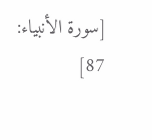[سورة الأنبياء: 87]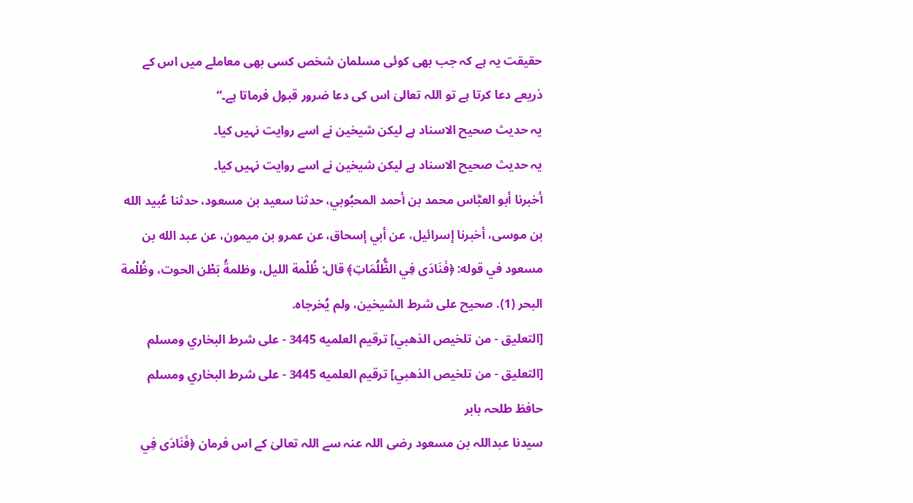حقیقت یہ ہے کہ جب بھی کوئی مسلمان شخص کسی بھی معاملے میں اس کے ذریعے دعا کرتا ہے تو اللہ تعالیٰ اس کی دعا ضرور قبول فرماتا ہے۔“
یہ حدیث صحیح الاسناد ہے لیکن شیخین نے اسے روایت نہیں کیا۔
یہ حدیث صحیح الاسناد ہے لیکن شیخین نے اسے روایت نہیں کیا۔
أخبرنا أبو العبَّاس محمد بن أحمد المحبُوبي، حدثنا سعيد بن مسعود، حدثنا عُبيد الله بن موسى، أخبرنا إسرائيل، عن أبي إسحاق، عن عمرو بن ميمون، عن عبد الله بن مسعود في قوله: ﴿فَنَادَى فِي الظُّلُمَاتِ﴾ قال: ظُلْمة الليل، وظلمةُ بَطْن الحوت، وظُلْمة البحر (1). صحيح على شرط الشيخين، ولم يُخرجاه.
[التعليق - من تلخيص الذهبي] ترقيم العلميه 3445 - على شرط البخاري ومسلم
[التعليق - من تلخيص الذهبي] ترقيم العلميه 3445 - على شرط البخاري ومسلم
حافظ طلحہ بابر
سیدنا عبداللہ بن مسعود رضی اللہ عنہ سے اللہ تعالیٰ کے اس فرمان ﴿فَنَادَى فِي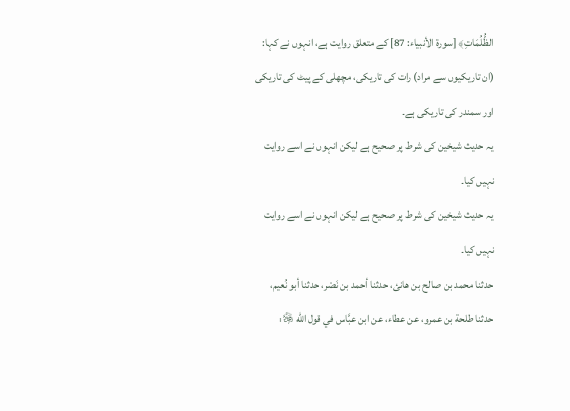الظُّلُمَاتِ﴾ [سورة الأنبياء: 87] کے متعلق روایت ہے، انہوں نے کہا: (ان تاریکیوں سے مراد) رات کی تاریکی، مچھلی کے پیٹ کی تاریکی اور سمندر کی تاریکی ہے۔
یہ حدیث شیخین کی شرط پر صحیح ہے لیکن انہوں نے اسے روایت نہیں کیا۔
یہ حدیث شیخین کی شرط پر صحیح ہے لیکن انہوں نے اسے روایت نہیں کیا۔
حدثنا محمد بن صالح بن هانئ، حدثنا أحمد بن نَصْر، حدثنا أبو نُعيم، حدثنا طلحة بن عمرو، عن عطاء، عن ابن عبَّاس في قول الله ﷿: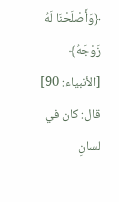﴿وَأَصْلَحْنَا لَهُ زَوْجَهُ﴾ [الأنبياء: 90] قال: كان في لسانِ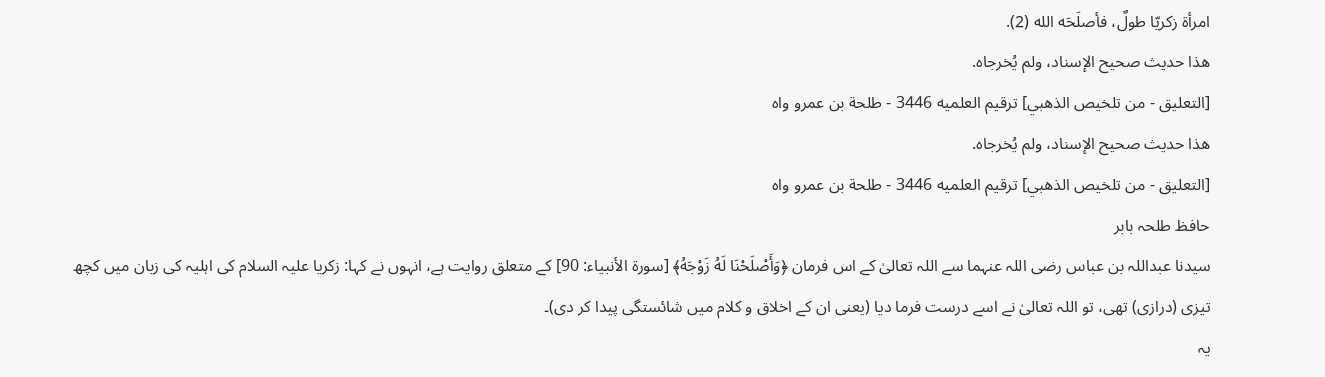امرأة زكريّا طولٌ، فأصلَحَه الله (2).
هذا حديث صحيح الإسناد، ولم يُخرجاه.
[التعليق - من تلخيص الذهبي] ترقيم العلميه 3446 - طلحة بن عمرو واه
هذا حديث صحيح الإسناد، ولم يُخرجاه.
[التعليق - من تلخيص الذهبي] ترقيم العلميه 3446 - طلحة بن عمرو واه
حافظ طلحہ بابر
سیدنا عبداللہ بن عباس رضی اللہ عنہما سے اللہ تعالیٰ کے اس فرمان ﴿وَأَصْلَحْنَا لَهُ زَوْجَهُ﴾ [سورة الأنبياء: 90] کے متعلق روایت ہے، انہوں نے کہا: زکریا علیہ السلام کی اہلیہ کی زبان میں کچھ تیزی (درازی) تھی، تو اللہ تعالیٰ نے اسے درست فرما دیا (یعنی ان کے اخلاق و کلام میں شائستگی پیدا کر دی)۔
یہ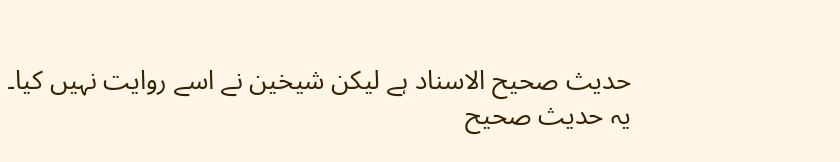حدیث صحیح الاسناد ہے لیکن شیخین نے اسے روایت نہیں کیا۔
یہ حدیث صحیح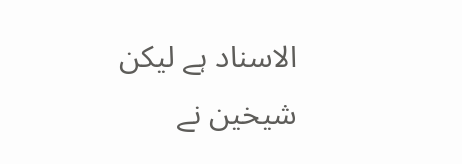الاسناد ہے لیکن شیخین نے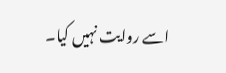اسے روایت نہیں کیا۔